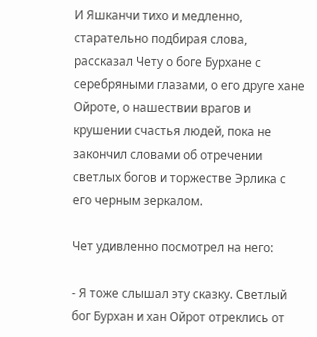И Яшканчи тихо и медленно, старательно подбирая слова, рассказал Чету о боге Бурхане с серебряными глазами, о его друге хане Ойроте, о нашествии врагов и крушении счастья людей, пока не закончил словами об отречении светлых богов и торжестве Эрлика с его черным зеркалом.

Чет удивленно посмотрел на него:

- Я тоже слышал эту сказку. Светлый бог Бурхан и хан Ойрот отреклись от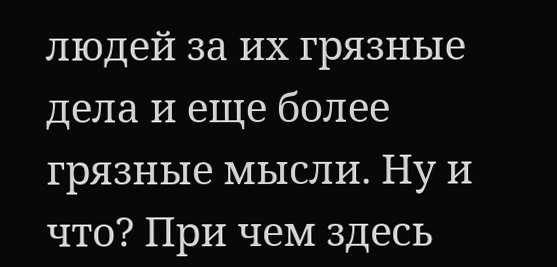людей за их грязные дела и еще более грязные мысли. Ну и что? При чем здесь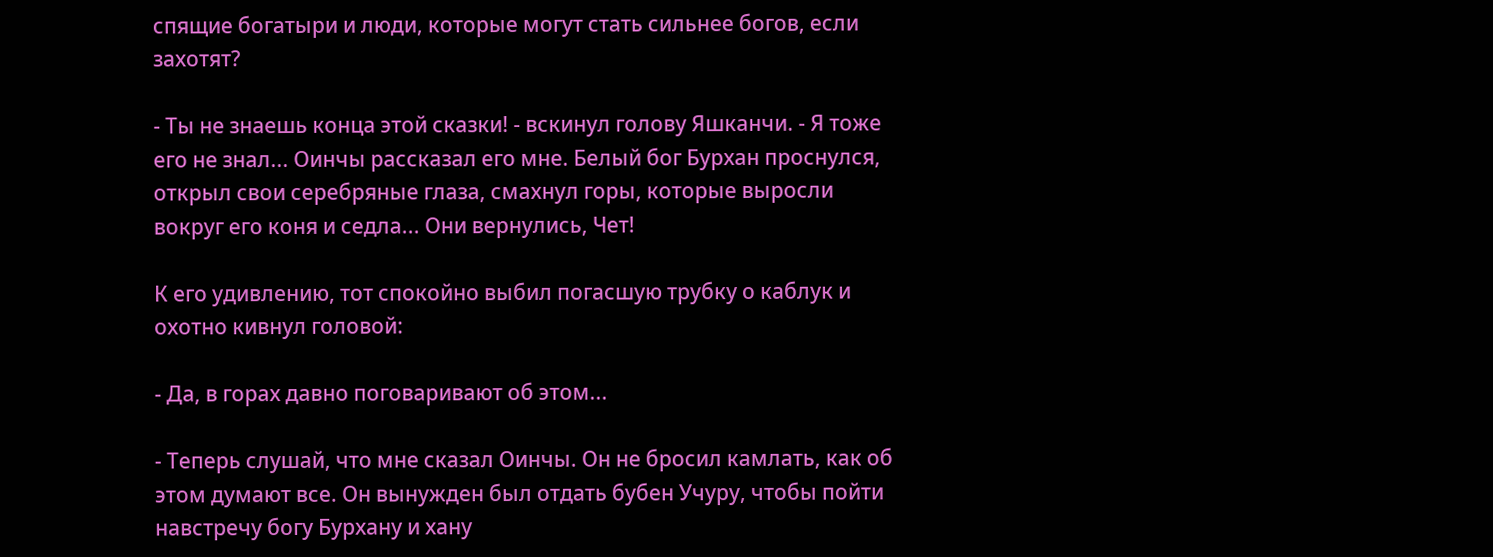спящие богатыри и люди, которые могут стать сильнее богов, если захотят?

- Ты не знаешь конца этой сказки! - вскинул голову Яшканчи. - Я тоже его не знал... Оинчы рассказал его мне. Белый бог Бурхан проснулся, открыл свои серебряные глаза, смахнул горы, которые выросли вокруг его коня и седла... Они вернулись, Чет!

К его удивлению, тот спокойно выбил погасшую трубку о каблук и охотно кивнул головой:

- Да, в горах давно поговаривают об этом...

- Теперь слушай, что мне сказал Оинчы. Он не бросил камлать, как об этом думают все. Он вынужден был отдать бубен Учуру, чтобы пойти навстречу богу Бурхану и хану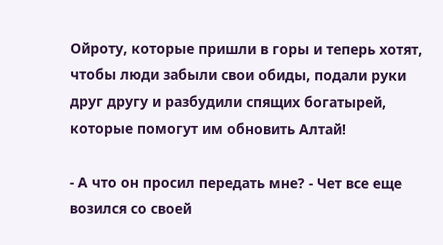Ойроту, которые пришли в горы и теперь хотят, чтобы люди забыли свои обиды, подали руки друг другу и разбудили спящих богатырей, которые помогут им обновить Алтай!

- А что он просил передать мне? - Чет все еще возился со своей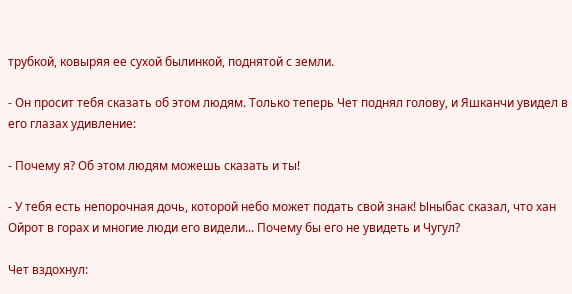трубкой, ковыряя ее сухой былинкой, поднятой с земли.

- Он просит тебя сказать об этом людям. Только теперь Чет поднял голову, и Яшканчи увидел в его глазах удивление:

- Почему я? Об этом людям можешь сказать и ты!

- У тебя есть непорочная дочь, которой небо может подать свой знак! Ыныбас сказал, что хан Ойрот в горах и многие люди его видели... Почему бы его не увидеть и Чугул?

Чет вздохнул: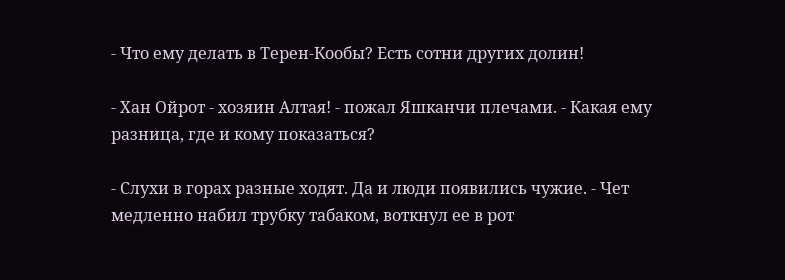- Что ему делать в Терен-Кообы? Есть сотни других долин!

- Хан Ойрот - хозяин Алтая! - пожал Яшканчи плечами. - Какая ему разница, где и кому показаться?

- Слухи в горах разные ходят. Да и люди появились чужие. - Чет медленно набил трубку табаком, воткнул ее в рот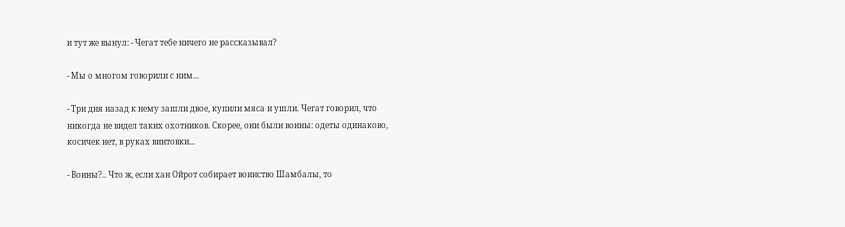и тут же вынул: - Чегат тебе ничего не рассказывал?

- Мы о многом говорили с ним...

- Три дня назад к нему зашли двое, купили мяса и ушли. Чегат говорил, что никогда не видел таких охотников. Скорее, они были воины: одеты одинаково, косичек нет, в руках винтовки...

- Воины?.. Что ж, если хан Ойрот собирает воинство Шамбалы, то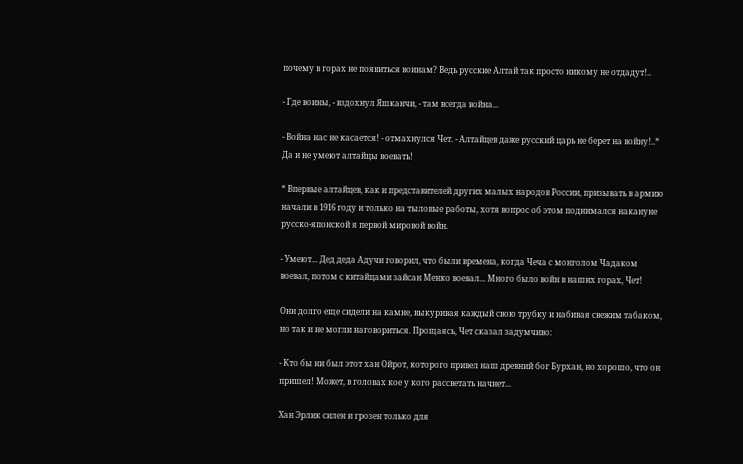почему в горах не появиться воинам? Ведь русские Алтай так просто никому не отдадут!..

- Где воины, - вздохнул Яшканчи, - там всегда война...

- Война нас не касается! - отмахнулся Чет. - Алтайцев даже русский царь не берет на войну!..* Да и не умеют алтайцы воевать!

* Впервые алтайцев, как и представителей других малых народов России, призывать в армию начали в 1916 году и только на тыловые работы, хотя вопрос об этом поднимался накануне русско-японской я первой мировой войн.

- Умеют... Дед деда Адучи говорил, что были времена, когда Чеча с монголом Чадаком воевал, потом с китайцами зайсан Менко воевал... Много было войн в наших горах, Чет!

Они долго еще сидели на камне, выкуривая каждый свою трубку и набивая свежим табаком, но так и не могли наговориться. Прощаясь, Чет сказал задумчиво:

- Кто бы ни был этот хан Ойрот, которого привел наш древний бог Бурхан, но хорошо, что он пришел! Может, в головах кое у кого рассветать начнет...

Хан Эрлик силен и грозен только для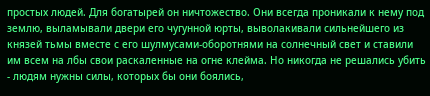простых людей. Для богатырей он ничтожество. Они всегда проникали к нему под землю, выламывали двери его чугунной юрты, выволакивали сильнейшего из князей тьмы вместе с его шулмусами-оборотнями на солнечный свет и ставили им всем на лбы свои раскаленные на огне клейма. Но никогда не решались убить - людям нужны силы, которых бы они боялись,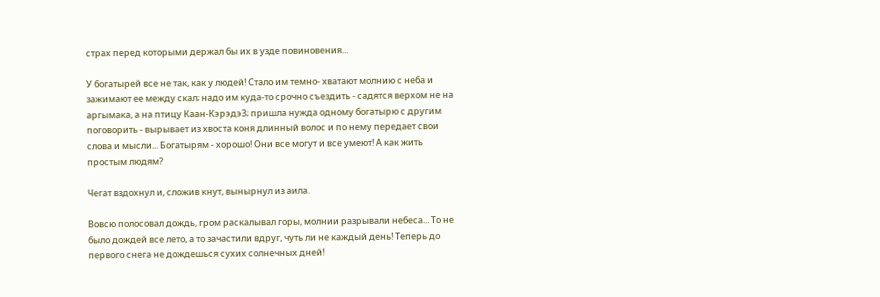страх перед которыми держал бы их в узде повиновения...

У богатырей все не так, как у людей! Стало им темно- хватают молнию с неба и зажимают ее между скал; надо им куда-то срочно съездить - садятся верхом не на аргымака, а на птицу Каан-Кэрэдэ3; пришла нужда одному богатырю с другим поговорить - вырывает из хвоста коня длинный волос и по нему передает свои слова и мысли... Богатырям - хорошо! Они все могут и все умеют! А как жить простым людям?

Чегат вздохнул и, сложив кнут, вынырнул из аила.

Вовсю полосовал дождь, гром раскалывал горы, молнии разрывали небеса... То не было дождей все лето, а то зачастили вдруг, чуть ли не каждый день! Теперь до первого снега не дождешься сухих солнечных дней!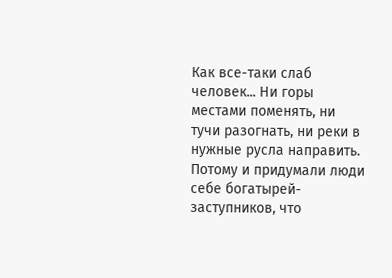Как все-таки слаб человек... Ни горы местами поменять, ни тучи разогнать, ни реки в нужные русла направить. Потому и придумали люди себе богатырей-заступников, что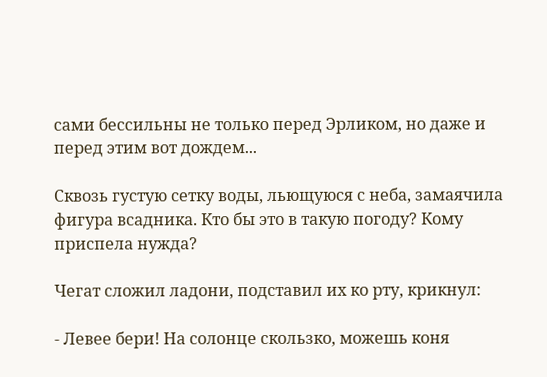сами бессильны не только перед Эрликом, но даже и перед этим вот дождем...

Сквозь густую сетку воды, льющуюся с неба, замаячила фигура всадника. Кто бы это в такую погоду? Кому приспела нужда?

Чегат сложил ладони, подставил их ко рту, крикнул:

- Левее бери! На солонце скользко, можешь коня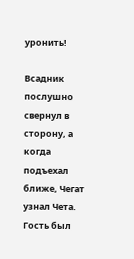уронить!

Всадник послушно свернул в сторону, а когда подъехал ближе, Чегат узнал Чета. Гость был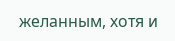желанным, хотя и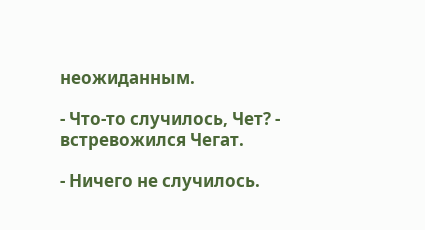неожиданным.

- Что-то случилось, Чет? - встревожился Чегат.

- Ничего не случилось.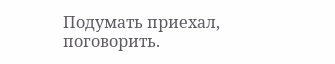Подумать приехал, поговорить.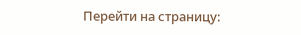Перейти на страницу: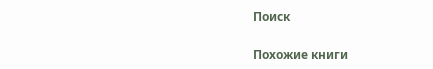Поиск

Похожие книги